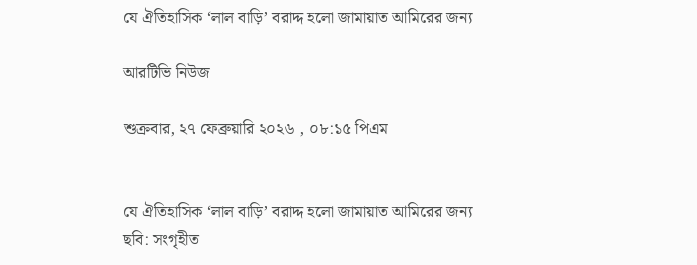যে ঐতিহাসিক ‘লাল বাড়ি’ বরাদ্দ হলো জামায়াত আমিরের জন্য

আরটিভি নিউজ

শুক্রবার, ২৭ ফেব্রুয়ারি ২০২৬ , ০৮:১৫ পিএম


যে ঐতিহাসিক ‘লাল বাড়ি’ বরাদ্দ হলো জামায়াত আমিরের জন্য
ছবি: সংগৃহীত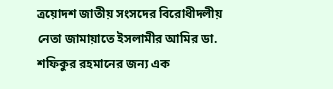ত্রয়োদশ জাতীয় সংসদের বিরোধীদলীয় নেতা জামায়াতে ইসলামীর আমির ডা. শফিকুর রহমানের জন্য এক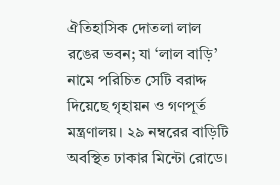ঐতিহাসিক দোতলা লাল রঙের ভবন; যা ‘লাল বাড়ি’ নামে পরিচিত সেটি বরাদ্দ দিয়েছে গৃহায়ন ও গণপূর্ত মন্ত্রণালয়। ২৯ নম্বরের বাড়িটি অবস্থিত ঢাকার মিন্টো রোডে।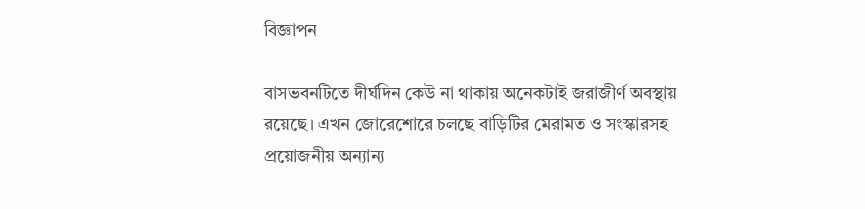বিজ্ঞাপন

বাসভবনটিতে দীর্ঘদিন কেউ না থাকায় অনেকটাই জরাজীর্ণ অবস্থায় রয়েছে। এখন জোরেশোরে চলছে বাড়িটির মেরামত ও সংস্কারসহ প্রয়োজনীয় অন্যান্য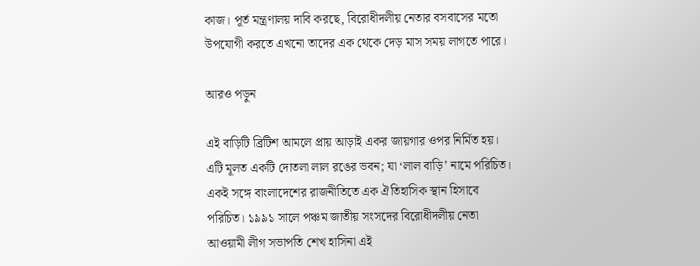কাজ। পূর্ত মন্ত্রণালয় দাবি করছে, বিরোধীদলীয় নেতার বসবাসের মতো উপযোগী করতে এখনো তাদের এক থেকে দেড় মাস সময় লাগতে পারে।

আরও পড়ুন

এই বাড়িটি ব্রিটিশ আমলে প্রায় আড়াই একর জায়গার ওপর নির্মিত হয়। এটি মূলত একটি দোতলা লাল রঙের ভবন; যা ‘লাল বাড়ি’ নামে পরিচিত। একই সঙ্গে বাংলাদেশের রাজনীতিতে এক ঐতিহাসিক স্থান হিসাবে পরিচিত। ১৯৯১ সালে পঞ্চম জাতীয় সংসদের বিরোধীদলীয় নেতা আওয়ামী লীগ সভাপতি শেখ হাসিনা এই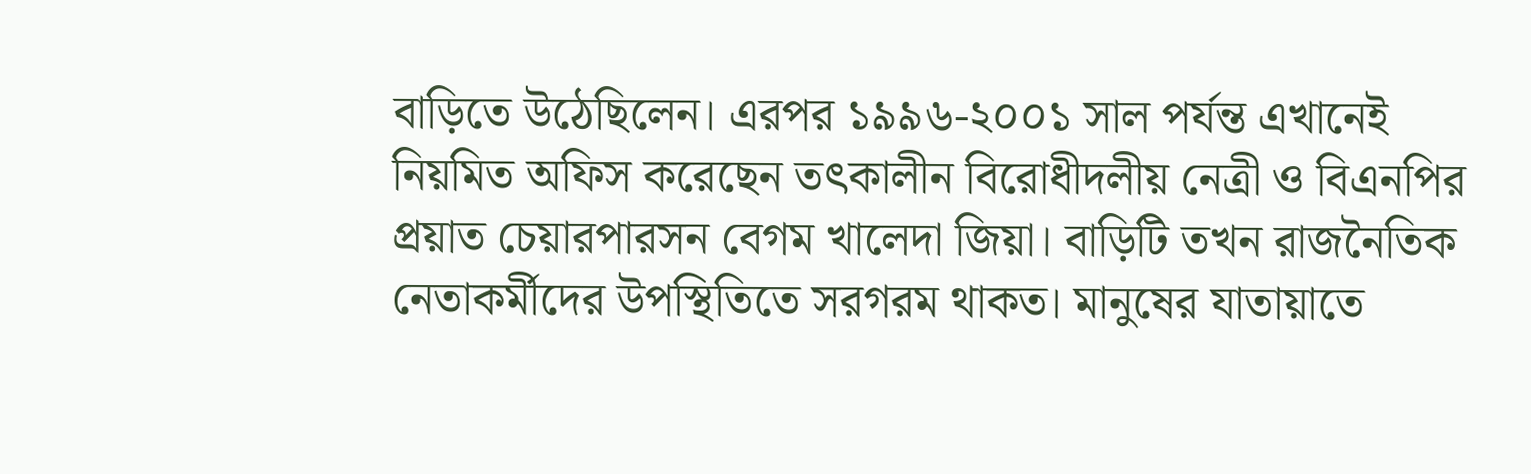বাড়িতে উঠেছিলেন। এরপর ১৯৯৬-২০০১ সাল পর্যন্ত এখানেই নিয়মিত অফিস করেছেন তৎকালীন বিরোধীদলীয় নেত্রী ও বিএনপির প্রয়াত চেয়ারপারসন বেগম খালেদা জিয়া। বাড়িটি তখন রাজনৈতিক নেতাকর্মীদের উপস্থিতিতে সরগরম থাকত। মানুষের যাতায়াতে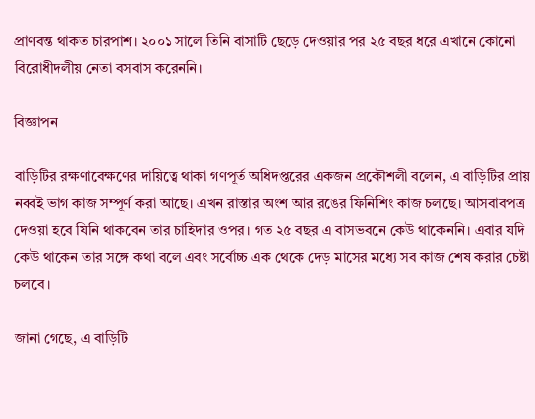প্রাণবন্ত থাকত চারপাশ। ২০০১ সালে তিনি বাসাটি ছেড়ে দেওয়ার পর ২৫ বছর ধরে এখানে কোনো বিরোধীদলীয় নেতা বসবাস করেননি।

বিজ্ঞাপন

বাড়িটির রক্ষণাবেক্ষণের দায়িত্বে থাকা গণপূর্ত অধিদপ্তরের একজন প্রকৌশলী বলেন, এ বাড়িটির প্রায় নব্বই ভাগ কাজ সম্পূর্ণ করা আছে। এখন রাস্তার অংশ আর রঙের ফিনিশিং কাজ চলছে। আসবাবপত্র দেওয়া হবে যিনি থাকবেন তার চাহিদার ওপর। গত ২৫ বছর এ বাসভবনে কেউ থাকেননি। এবার যদি কেউ থাকেন তার সঙ্গে কথা বলে এবং সর্বোচ্চ এক থেকে দেড় মাসের মধ্যে সব কাজ শেষ করার চেষ্টা চলবে।

জানা গেছে, এ বাড়িটি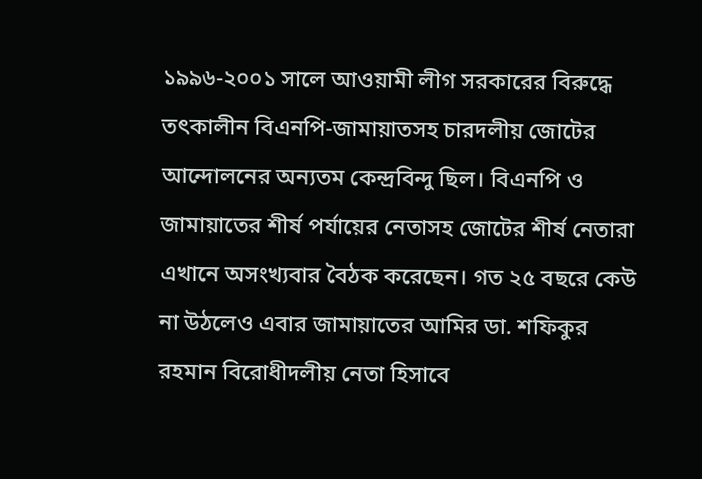১৯৯৬-২০০১ সালে আওয়ামী লীগ সরকারের বিরুদ্ধে তৎকালীন বিএনপি-জামায়াতসহ চারদলীয় জোটের আন্দোলনের অন্যতম কেন্দ্রবিন্দু ছিল। বিএনপি ও জামায়াতের শীর্ষ পর্যায়ের নেতাসহ জোটের শীর্ষ নেতারা এখানে অসংখ্যবার বৈঠক করেছেন। গত ২৫ বছরে কেউ না উঠলেও এবার জামায়াতের আমির ডা. শফিকুর রহমান বিরোধীদলীয় নেতা হিসাবে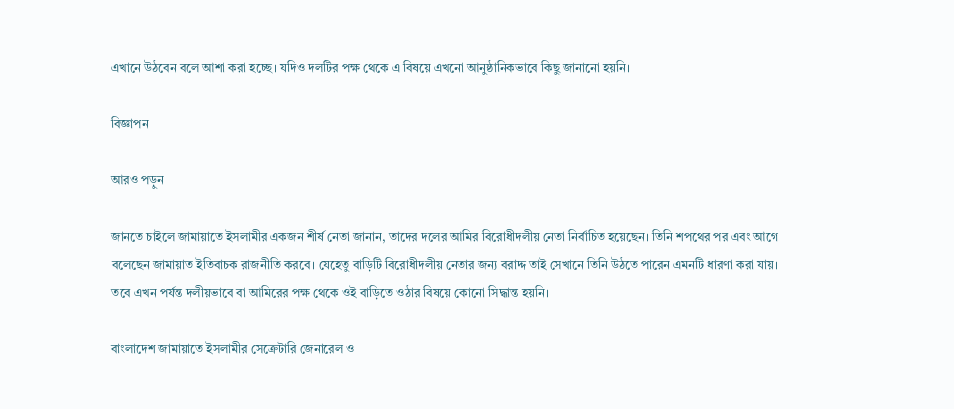এখানে উঠবেন বলে আশা করা হচ্ছে। যদিও দলটির পক্ষ থেকে এ বিষয়ে এখনো আনুষ্ঠানিকভাবে কিছু জানানো হয়নি।

বিজ্ঞাপন

আরও পড়ুন

জানতে চাইলে জামায়াতে ইসলামীর একজন শীর্ষ নেতা জানান, তাদের দলের আমির বিরোধীদলীয় নেতা নির্বাচিত হয়েছেন। তিনি শপথের পর এবং আগে বলেছেন জামায়াত ইতিবাচক রাজনীতি করবে। যেহেতু বাড়িটি বিরোধীদলীয় নেতার জন্য বরাদ্দ তাই সেখানে তিনি উঠতে পারেন এমনটি ধারণা করা যায়। তবে এখন পর্যন্ত দলীয়ভাবে বা আমিরের পক্ষ থেকে ওই বাড়িতে ওঠার বিষয়ে কোনো সিদ্ধান্ত হয়নি।

বাংলাদেশ জামায়াতে ইসলামীর সেক্রেটারি জেনারেল ও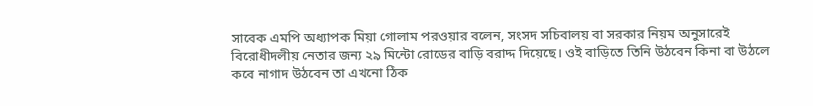সাবেক এমপি অধ্যাপক মিয়া গোলাম পরওয়ার বলেন, সংসদ সচিবালয় বা সরকার নিয়ম অনুসারেই বিরোধীদলীয় নেতার জন্য ২৯ মিন্টো রোডের বাড়ি বরাদ্দ দিয়েছে। ওই বাড়িতে তিনি উঠবেন কিনা বা উঠলে কবে নাগাদ উঠবেন তা এখনো ঠিক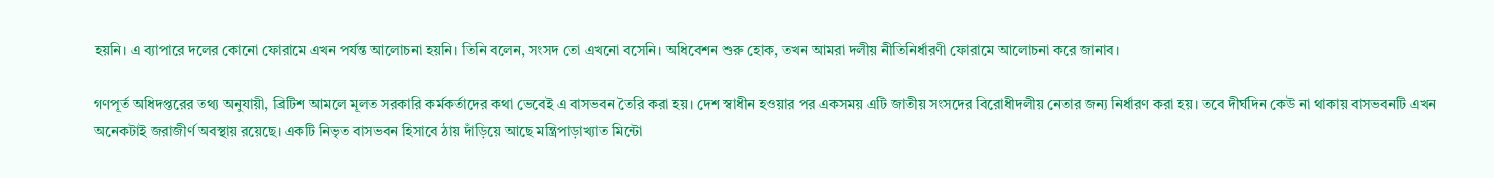হয়নি। এ ব্যাপারে দলের কোনো ফোরামে এখন পর্যন্ত আলোচনা হয়নি। তিনি বলেন, সংসদ তো এখনো বসেনি। অধিবেশন শুরু হোক, তখন আমরা দলীয় নীতিনির্ধারণী ফোরামে আলোচনা করে জানাব।

গণপূর্ত অধিদপ্তরের তথ্য অনুযায়ী, ব্রিটিশ আমলে মূলত সরকারি কর্মকর্তাদের কথা ভেবেই এ বাসভবন তৈরি করা হয়। দেশ স্বাধীন হওয়ার পর একসময় এটি জাতীয় সংসদের বিরোধীদলীয় নেতার জন্য নির্ধারণ করা হয়। তবে দীর্ঘদিন কেউ না থাকায় বাসভবনটি এখন অনেকটাই জরাজীর্ণ অবস্থায় রয়েছে। একটি নিভৃত বাসভবন হিসাবে ঠায় দাঁড়িয়ে আছে মন্ত্রিপাড়াখ্যাত মিন্টো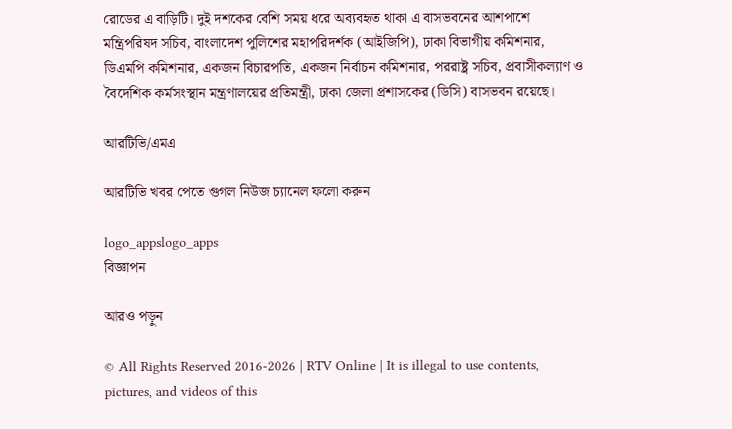রোডের এ বাড়িটি। দুই দশকের বেশি সময় ধরে অব্যবহৃত থাকা এ বাসভবনের আশপাশে মন্ত্রিপরিষদ সচিব, বাংলাদেশ পুলিশের মহাপরিদর্শক (আইজিপি), ঢাকা বিভাগীয় কমিশনার, ডিএমপি কমিশনার, একজন বিচারপতি, একজন নির্বাচন কমিশনার, পররাষ্ট্র সচিব, প্রবাসীকল্যাণ ও বৈদেশিক কর্মসংস্থান মন্ত্রণালয়ের প্রতিমন্ত্রী, ঢাকা জেলা প্রশাসকের (ডিসি) বাসভবন রয়েছে।

আরটিভি/এমএ

আরটিভি খবর পেতে গুগল নিউজ চ্যানেল ফলো করুন

logo_appslogo_apps
বিজ্ঞাপন

আরও পড়ুন

© All Rights Reserved 2016-2026 | RTV Online | It is illegal to use contents, pictures, and videos of this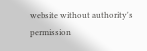website without authority's permission